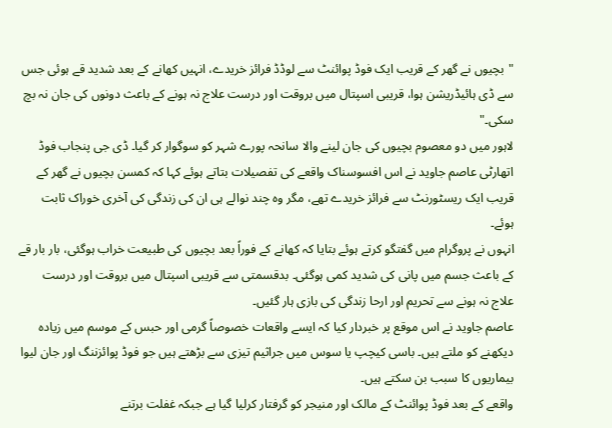"بچیوں نے گھر کے قریب ایک فوڈ پوائنٹ سے لوڈڈ فرائز خریدے، انہیں کھانے کے بعد شدید قے ہوئی جس سے ڈی ہائیڈریشن ہوا، قریبی اسپتال میں بروقت اور درست علاج نہ ہونے کے باعث دونوں کی جان نہ بچ سکی۔"
لاہور میں دو معصوم بچیوں کی جان لینے والا سانحہ پورے شہر کو سوگوار کر گیا۔ ڈی جی پنجاب فوڈ اتھارٹی عاصم جاوید نے اس افسوسناک واقعے کی تفصیلات بتاتے ہوئے کہا کہ کمسن بچیوں نے گھر کے قریب ایک ریسٹورنٹ سے فرائز خریدے تھے، مگر وہ چند نوالے ہی ان کی زندگی کی آخری خوراک ثابت ہوئے۔
انہوں نے پروگرام میں گفتگو کرتے ہوئے بتایا کہ کھانے کے فوراً بعد بچیوں کی طبیعت خراب ہوگئی، بار بار قے کے باعث جسم میں پانی کی شدید کمی ہوگئی۔ بدقسمتی سے قریبی اسپتال میں بروقت اور درست علاج نہ ہونے سے تحریم اور ارحا زندگی کی بازی ہار گئیں۔
عاصم جاوید نے اس موقع پر خبردار کیا کہ ایسے واقعات خصوصاً گرمی اور حبس کے موسم میں زیادہ دیکھنے کو ملتے ہیں۔ باسی کیچپ یا سوس میں جراثیم تیزی سے بڑھتے ہیں جو فوڈ پوائزننگ اور جان لیوا بیماریوں کا سبب بن سکتے ہیں۔
واقعے کے بعد فوڈ پوائنٹ کے مالک اور منیجر کو گرفتار کرلیا گیا ہے جبکہ غفلت برتنے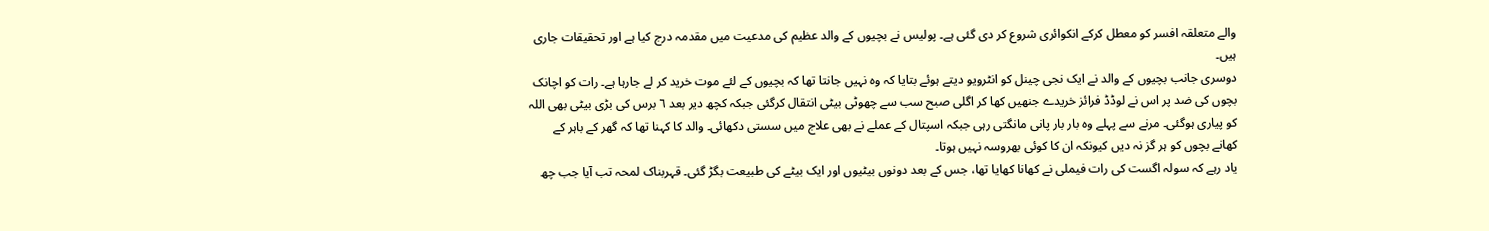والے متعلقہ افسر کو معطل کرکے انکوائری شروع کر دی گئی ہے۔ پولیس نے بچیوں کے والد عظیم کی مدعیت میں مقدمہ درج کیا ہے اور تحقیقات جاری ہیں۔
دوسری جانب بچیوں کے والد نے ایک نجی چینل کو انٹرویو دیتے ہوئے بتایا کہ وہ نہیں جانتا تھا کہ بچیوں کے لئے موت خرید کر لے جارہا ہے۔ رات کو اچانک بچوں کی ضد پر اس نے لوڈڈ فرائز خریدے جنھیں کھا کر اگلی صبح سب سے چھوٹی بیٹی انتقال کرگئی جبکہ کچھ دیر بعد ٦ برس کی بڑی بیٹی بھی اللہ کو پیاری ہوگئی۔ مرنے سے پہلے وہ بار بار پانی مانگتی رہی جبکہ اسپتال کے عملے نے بھی علاج میں سستی دکھائی۔ والد کا کہنا تھا کہ گھر کے باہر کے کھانے بچوں کو ہر گز نہ دیں کیونکہ ان کا کوئی بھروسہ نہیں ہوتا۔
یاد رہے کہ سولہ اگست کی رات فیملی نے کھانا کھایا تھا، جس کے بعد دونوں بیٹیوں اور ایک بیٹے کی طبیعت بگڑ گئی۔ قہربناک لمحہ تب آیا جب چھ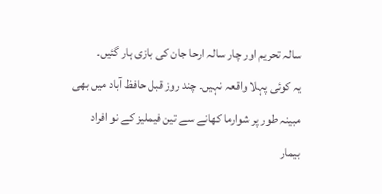سالہ تحریم اور چار سالہ ارحا جان کی بازی ہار گئیں۔
یہ کوئی پہلا واقعہ نہیں۔ چند روز قبل حافظ آباد میں بھی مبینہ طور پر شوارما کھانے سے تین فیملیز کے نو افراد بیمار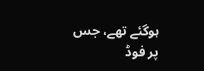ہوگئے تھے، جس پر فوڈ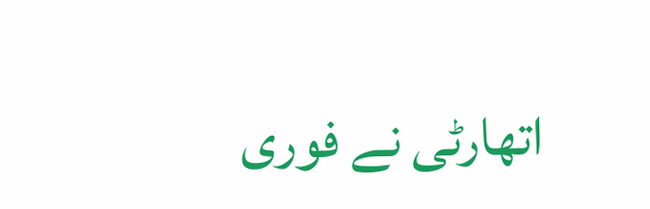اتھارٹی نے فوری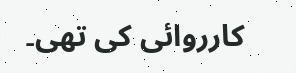کارروائی کی تھی۔